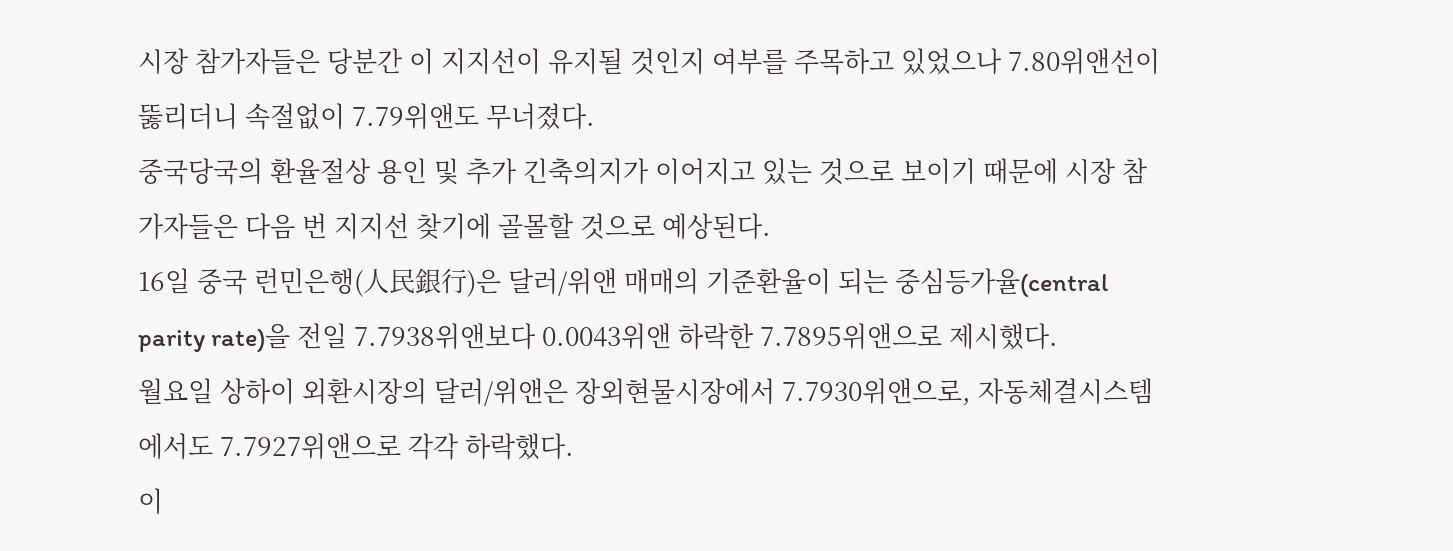시장 참가자들은 당분간 이 지지선이 유지될 것인지 여부를 주목하고 있었으나 7.80위앤선이 뚫리더니 속절없이 7.79위앤도 무너졌다.
중국당국의 환율절상 용인 및 추가 긴축의지가 이어지고 있는 것으로 보이기 때문에 시장 참가자들은 다음 번 지지선 찾기에 골몰할 것으로 예상된다.
16일 중국 런민은행(人民銀行)은 달러/위앤 매매의 기준환율이 되는 중심등가율(central parity rate)을 전일 7.7938위앤보다 0.0043위앤 하락한 7.7895위앤으로 제시했다.
월요일 상하이 외환시장의 달러/위앤은 장외현물시장에서 7.7930위앤으로, 자동체결시스템에서도 7.7927위앤으로 각각 하락했다.
이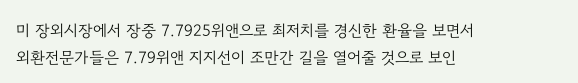미 장외시장에서 장중 7.7925위앤으로 최저치를 경신한 환율을 보면서 외환전문가들은 7.79위앤 지지선이 조만간 길을 열어줄 것으로 보인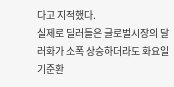다고 지적했다.
실제로 딜러들은 글로벌시장의 달러화가 소폭 상승하더라도 화요일 기준환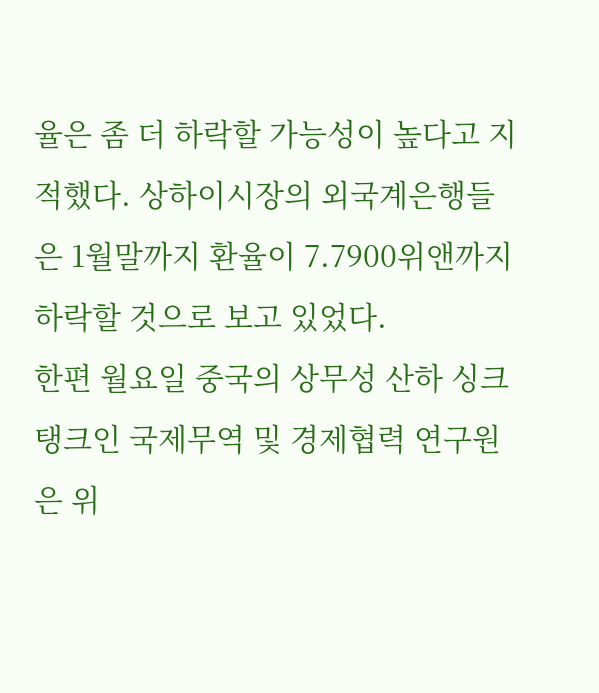율은 좀 더 하락할 가능성이 높다고 지적했다. 상하이시장의 외국계은행들은 1월말까지 환율이 7.7900위앤까지 하락할 것으로 보고 있었다.
한편 월요일 중국의 상무성 산하 싱크탱크인 국제무역 및 경제협력 연구원은 위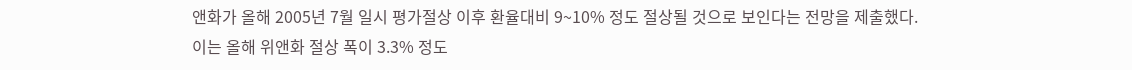앤화가 올해 2005년 7월 일시 평가절상 이후 환율대비 9~10% 정도 절상될 것으로 보인다는 전망을 제출했다.
이는 올해 위앤화 절상 폭이 3.3% 정도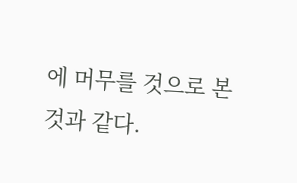에 머무를 것으로 본 것과 같다.